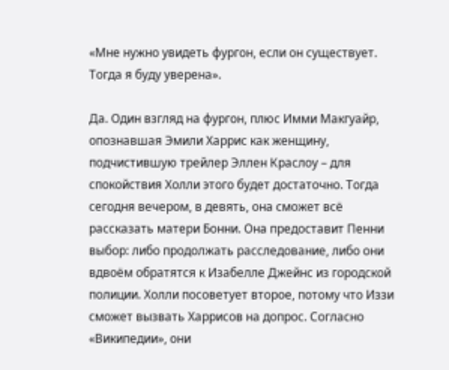«Мне нужно увидеть фургон, если он существует. Тогда я буду уверена».

Да. Один взгляд на фургон, плюс Имми Макгуайр, опознавшая Эмили Харрис как женщину, подчистившую трейлер Эллен Краслоу – для спокойствия Холли этого будет достаточно. Тогда сегодня вечером, в девять, она сможет всё рассказать матери Бонни. Она предоставит Пенни выбор: либо продолжать расследование, либо они вдвоём обратятся к Изабелле Джейнс из городской полиции. Холли посоветует второе, потому что Иззи сможет вызвать Харрисов на допрос. Согласно «Википедии», они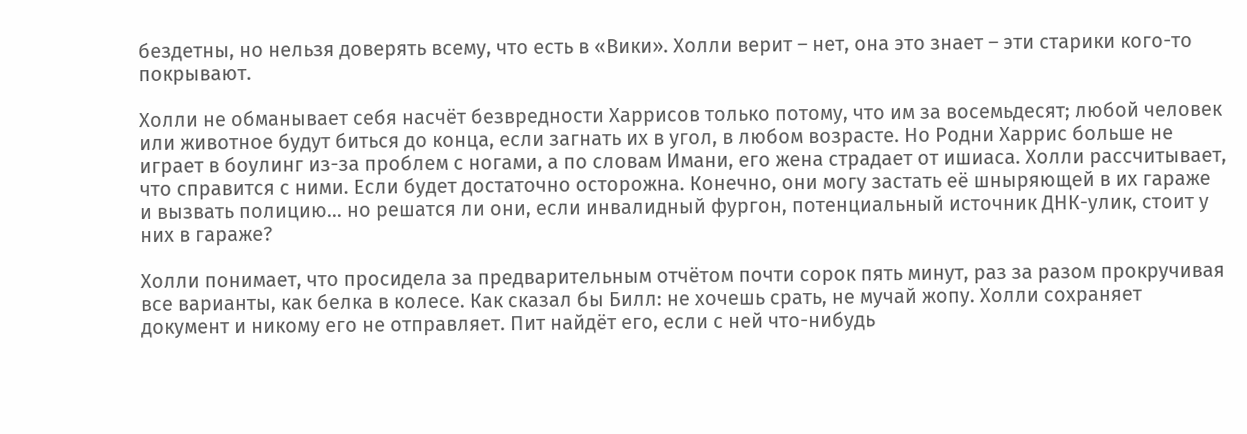бездетны, но нельзя доверять всему, что есть в «Вики». Холли верит – нет, она это знает – эти старики кого-то покрывают.

Холли не обманывает себя насчёт безвредности Харрисов только потому, что им за восемьдесят; любой человек или животное будут биться до конца, если загнать их в угол, в любом возрасте. Но Родни Харрис больше не играет в боулинг из-за проблем с ногами, а по словам Имани, его жена страдает от ишиаса. Холли рассчитывает, что справится с ними. Если будет достаточно осторожна. Конечно, они могу застать её шныряющей в их гараже и вызвать полицию… но решатся ли они, если инвалидный фургон, потенциальный источник ДНК-улик, стоит у них в гараже?

Холли понимает, что просидела за предварительным отчётом почти сорок пять минут, раз за разом прокручивая все варианты, как белка в колесе. Как сказал бы Билл: не хочешь срать, не мучай жопу. Холли сохраняет документ и никому его не отправляет. Пит найдёт его, если с ней что-нибудь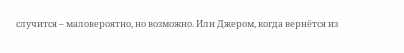случится – маловероятно, но возможно. Или Джером, когда вернётся из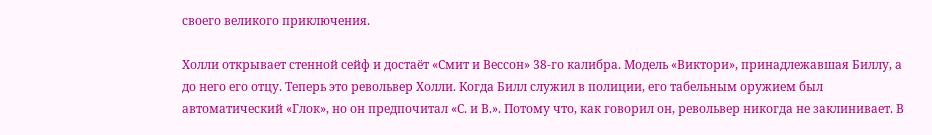своего великого приключения.

Холли открывает стенной сейф и достаёт «Смит и Вессон» 38-го калибра. Модель «Виктори», принадлежавшая Биллу, а до него его отцу. Теперь это револьвер Холли. Когда Билл служил в полиции, его табельным оружием был автоматический «Глок», но он предпочитал «С. и В.». Потому что, как говорил он, револьвер никогда не заклинивает. В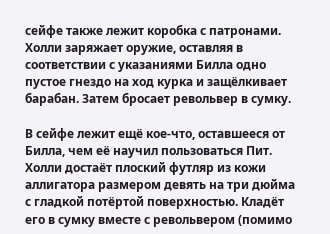сейфе также лежит коробка с патронами. Холли заряжает оружие, оставляя в соответствии с указаниями Билла одно пустое гнездо на ход курка и защёлкивает барабан. Затем бросает револьвер в сумку.

В сейфе лежит ещё кое-что, оставшееся от Билла, чем её научил пользоваться Пит. Холли достаёт плоский футляр из кожи аллигатора размером девять на три дюйма с гладкой потёртой поверхностью. Кладёт его в сумку вместе с револьвером (помимо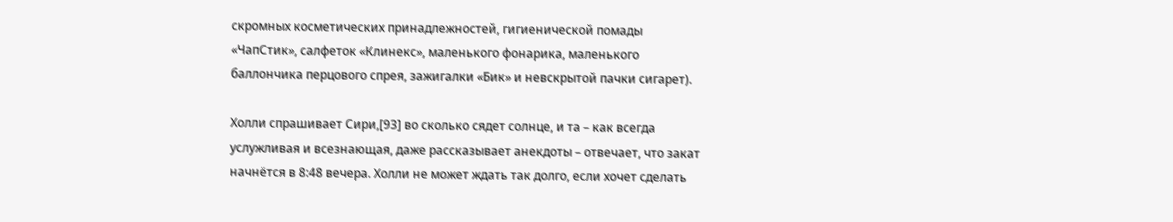скромных косметических принадлежностей, гигиенической помады «ЧапСтик», салфеток «Клинекс», маленького фонарика, маленького баллончика перцового спрея, зажигалки «Бик» и невскрытой пачки сигарет).

Холли спрашивает Сири,[93] во сколько сядет солнце, и та – как всегда услужливая и всезнающая, даже рассказывает анекдоты – отвечает, что закат начнётся в 8:48 вечера. Холли не может ждать так долго, если хочет сделать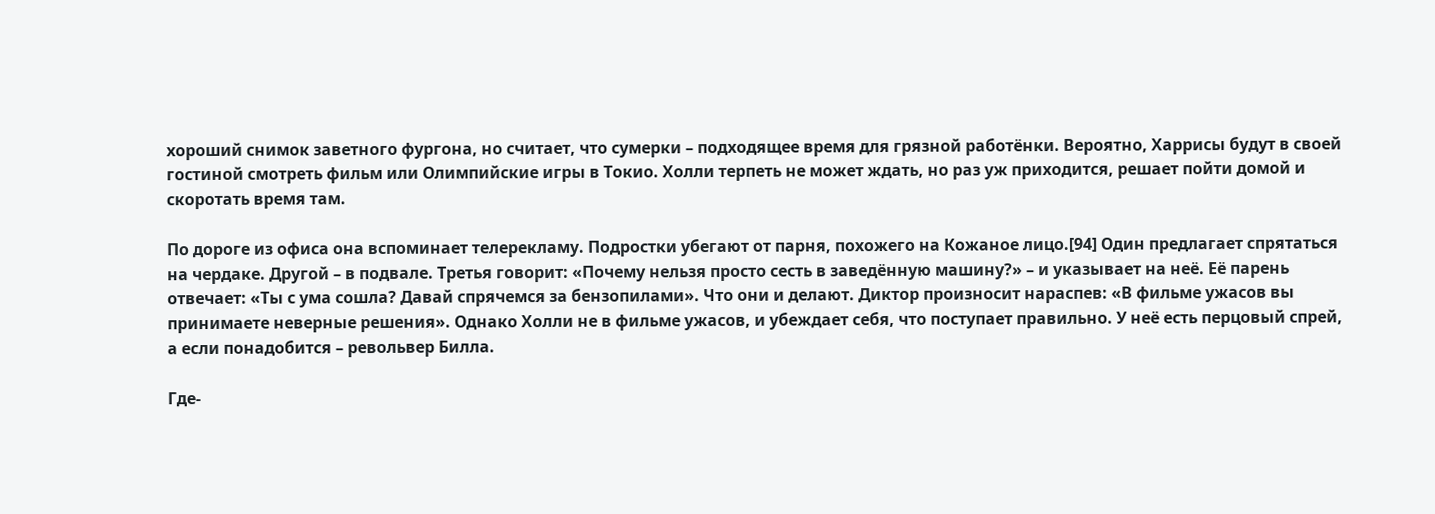хороший снимок заветного фургона, но считает, что сумерки – подходящее время для грязной работёнки. Вероятно, Харрисы будут в своей гостиной смотреть фильм или Олимпийские игры в Токио. Холли терпеть не может ждать, но раз уж приходится, решает пойти домой и скоротать время там.

По дороге из офиса она вспоминает телерекламу. Подростки убегают от парня, похожего на Кожаное лицо.[94] Один предлагает спрятаться на чердаке. Другой – в подвале. Третья говорит: «Почему нельзя просто сесть в заведённую машину?» – и указывает на неё. Её парень отвечает: «Ты с ума сошла? Давай спрячемся за бензопилами». Что они и делают. Диктор произносит нараспев: «В фильме ужасов вы принимаете неверные решения». Однако Холли не в фильме ужасов, и убеждает себя, что поступает правильно. У неё есть перцовый спрей, а если понадобится – револьвер Билла.

Где-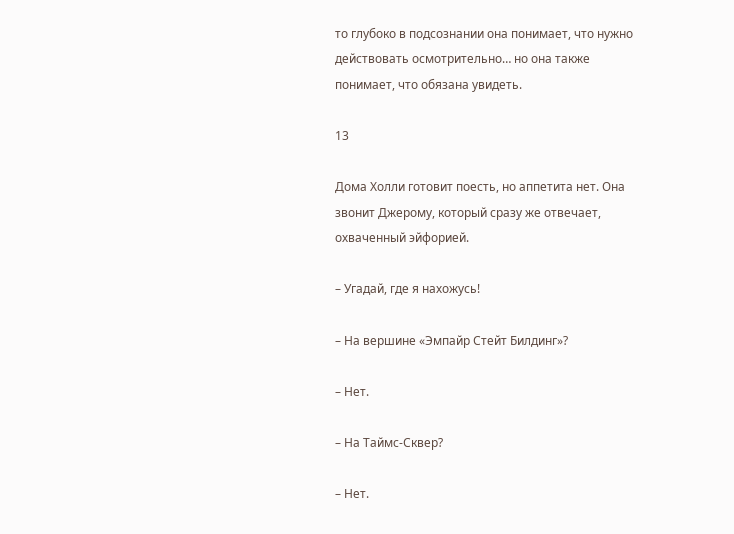то глубоко в подсознании она понимает, что нужно действовать осмотрительно… но она также понимает, что обязана увидеть.

13

Дома Холли готовит поесть, но аппетита нет. Она звонит Джерому, который сразу же отвечает, охваченный эйфорией.

– Угадай, где я нахожусь!

– На вершине «Эмпайр Стейт Билдинг»?

– Нет.

– На Таймс-Сквер?

– Нет.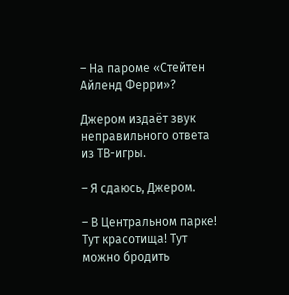– На пароме «Стейтен Айленд Ферри»?

Джером издаёт звук неправильного ответа из ТВ-игры.

– Я сдаюсь, Джером.

– В Центральном парке! Тут красотища! Тут можно бродить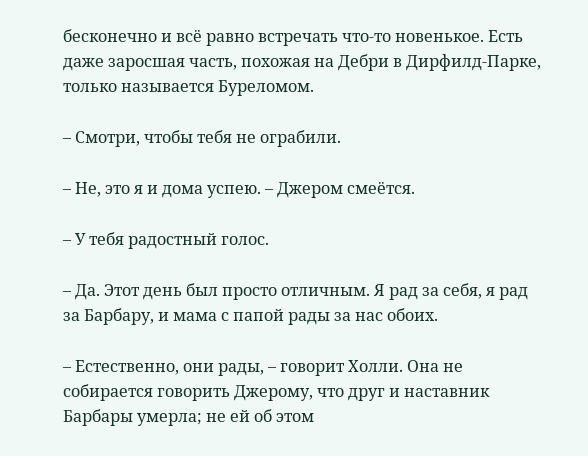бесконечно и всё равно встречать что-то новенькое. Есть даже заросшая часть, похожая на Дебри в Дирфилд-Парке, только называется Буреломом.

– Смотри, чтобы тебя не ограбили.

– Не, это я и дома успею. – Джером смеётся.

– У тебя радостный голос.

– Да. Этот день был просто отличным. Я рад за себя, я рад за Барбару, и мама с папой рады за нас обоих.

– Естественно, они рады, – говорит Холли. Она не собирается говорить Джерому, что друг и наставник Барбары умерла; не ей об этом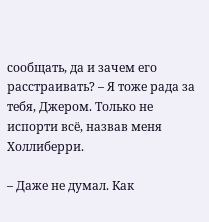сообщать, да и зачем его расстраивать? – Я тоже рада за тебя, Джером. Только не испорти всё, назвав меня Холлиберри.

– Даже не думал. Как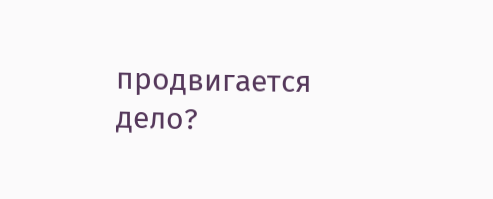продвигается дело?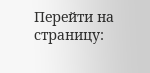Перейти на страницу: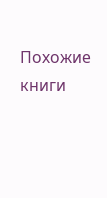Похожие книги